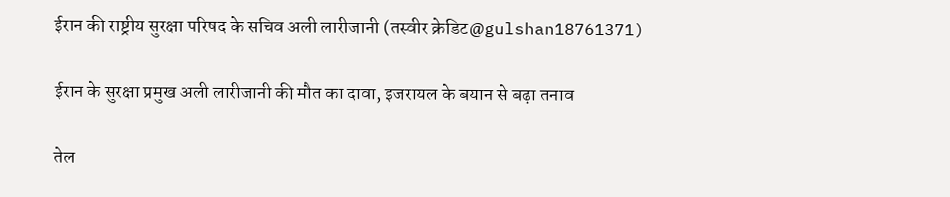ईरान की राष्ट्रीय सुरक्षा परिषद के सचिव अली लारीजानी (तस्वीर क्रेडिट@gulshan18761371)

ईरान के सुरक्षा प्रमुख अली लारीजानी की मौत का दावा, इजरायल के बयान से बढ़ा तनाव

तेल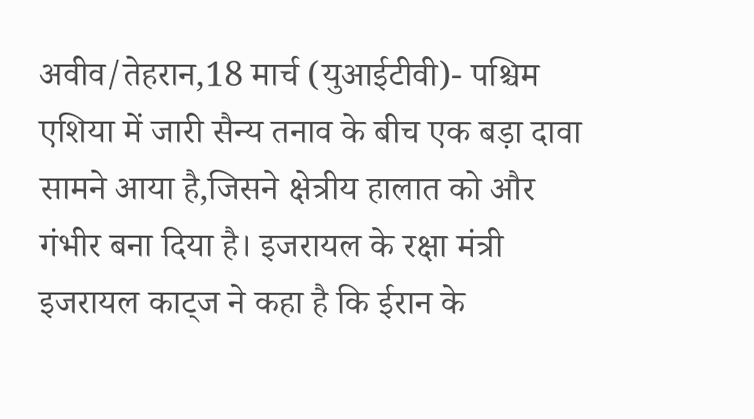अवीव/तेहरान,18 मार्च (युआईटीवी)- पश्चिम एशिया में जारी सैन्य तनाव के बीच एक बड़ा दावा सामने आया है,जिसने क्षेत्रीय हालात को और गंभीर बना दिया है। इजरायल के रक्षा मंत्री इजरायल काट्ज ने कहा है कि ईरान के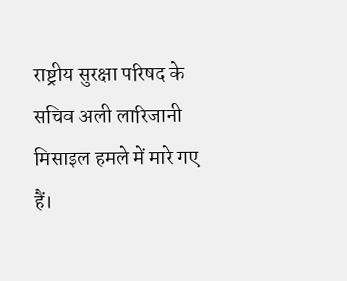राष्ट्रीय सुरक्षा परिषद के सचिव अली लारिजानी मिसाइल हमले में मारे गए हैं।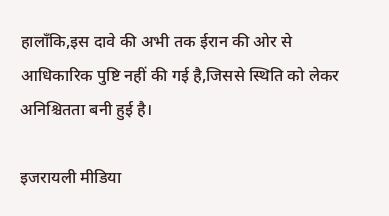हालाँकि,इस दावे की अभी तक ईरान की ओर से आधिकारिक पुष्टि नहीं की गई है,जिससे स्थिति को लेकर अनिश्चितता बनी हुई है।

इजरायली मीडिया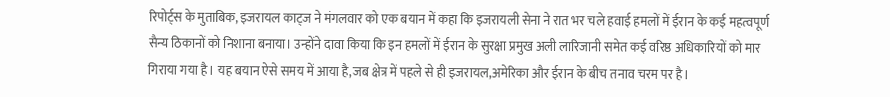रिपोर्ट्स के मुताबिक, इजरायल काट्ज ने मंगलवार को एक बयान में कहा कि इजरायली सेना ने रात भर चले हवाई हमलों में ईरान के कई महत्वपूर्ण सैन्य ठिकानों को निशाना बनाया। उन्होंने दावा किया कि इन हमलों में ईरान के सुरक्षा प्रमुख अली लारिजानी समेत कई वरिष्ठ अधिकारियों को मार गिराया गया है। यह बयान ऐसे समय में आया है,जब क्षेत्र में पहले से ही इजरायल,अमेरिका और ईरान के बीच तनाव चरम पर है।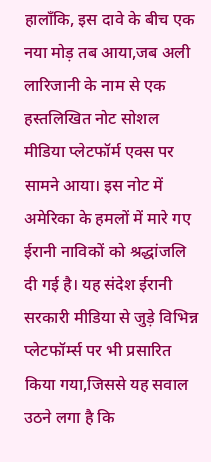हालाँकि, इस दावे के बीच एक नया मोड़ तब आया,जब अली लारिजानी के नाम से एक हस्तलिखित नोट सोशल मीडिया प्लेटफॉर्म एक्स पर सामने आया। इस नोट में अमेरिका के हमलों में मारे गए ईरानी नाविकों को श्रद्धांजलि दी गई है। यह संदेश ईरानी सरकारी मीडिया से जुड़े विभिन्न प्लेटफॉर्म्स पर भी प्रसारित किया गया,जिससे यह सवाल उठने लगा है कि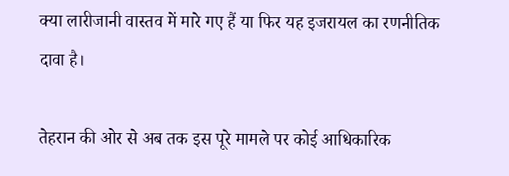क्या लारीजानी वास्तव में मारे गए हैं या फिर यह इजरायल का रणनीतिक दावा है।

तेहरान की ओर से अब तक इस पूरे मामले पर कोई आधिकारिक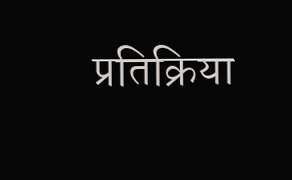प्रतिक्रिया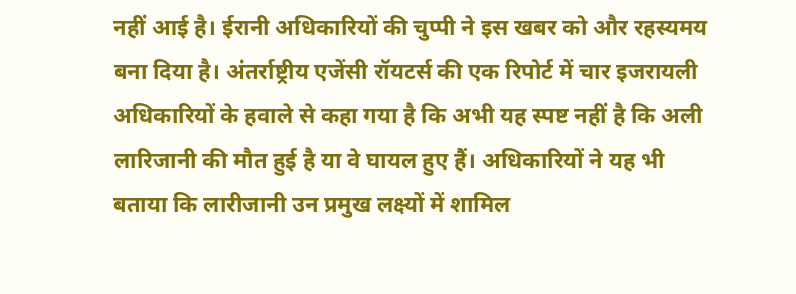नहीं आई है। ईरानी अधिकारियों की चुप्पी ने इस खबर को और रहस्यमय बना दिया है। अंतर्राष्ट्रीय एजेंसी रॉयटर्स की एक रिपोर्ट में चार इजरायली अधिकारियों के हवाले से कहा गया है कि अभी यह स्पष्ट नहीं है कि अली लारिजानी की मौत हुई है या वे घायल हुए हैं। अधिकारियों ने यह भी बताया कि लारीजानी उन प्रमुख लक्ष्यों में शामिल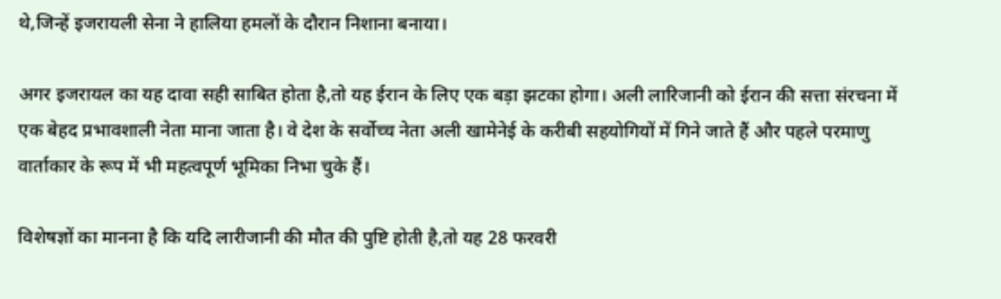थे,जिन्हें इजरायली सेना ने हालिया हमलों के दौरान निशाना बनाया।

अगर इजरायल का यह दावा सही साबित होता है,तो यह ईरान के लिए एक बड़ा झटका होगा। अली लारिजानी को ईरान की सत्ता संरचना में एक बेहद प्रभावशाली नेता माना जाता है। वे देश के सर्वोच्च नेता अली खामेनेई के करीबी सहयोगियों में गिने जाते हैं और पहले परमाणु वार्ताकार के रूप में भी महत्वपूर्ण भूमिका निभा चुके हैं।

विशेषज्ञों का मानना है कि यदि लारीजानी की मौत की पुष्टि होती है,तो यह 28 फरवरी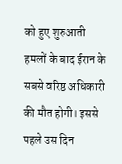को हुए शुरुआती हमलों के बाद ईरान के सबसे वरिष्ठ अधिकारी की मौत होगी। इससे पहले उस दिन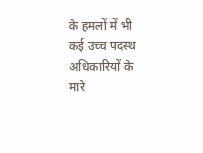के हमलों में भी कई उच्च पदस्थ अधिकारियों के मारे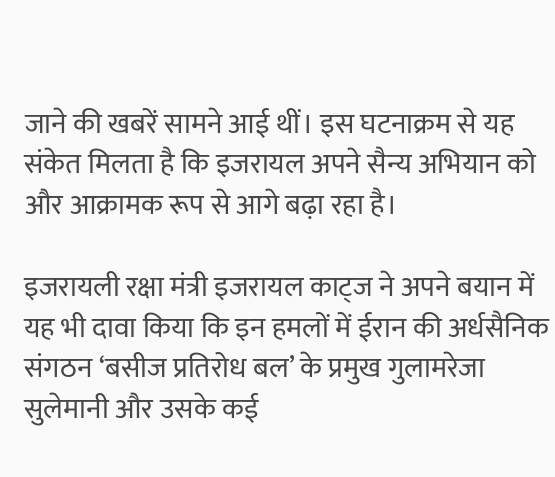जाने की खबरें सामने आई थीं। इस घटनाक्रम से यह संकेत मिलता है कि इजरायल अपने सैन्य अभियान को और आक्रामक रूप से आगे बढ़ा रहा है।

इजरायली रक्षा मंत्री इजरायल काट्ज ने अपने बयान में यह भी दावा किया कि इन हमलों में ईरान की अर्धसैनिक संगठन ‘बसीज प्रतिरोध बल’ के प्रमुख गुलामरेजा सुलेमानी और उसके कई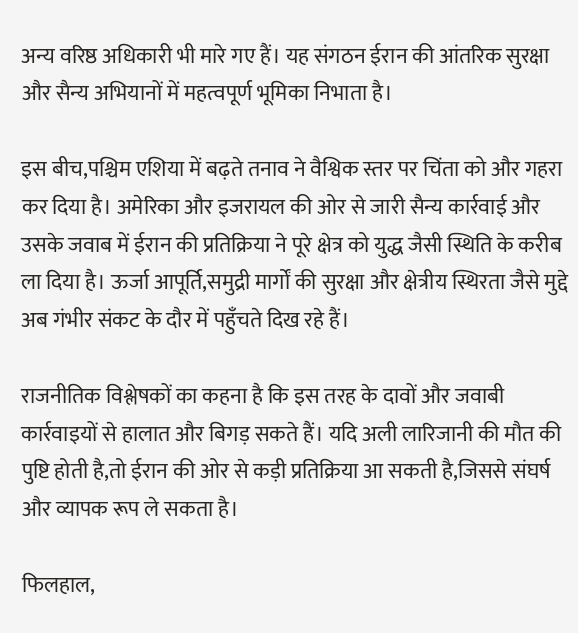अन्य वरिष्ठ अधिकारी भी मारे गए हैं। यह संगठन ईरान की आंतरिक सुरक्षा और सैन्य अभियानों में महत्वपूर्ण भूमिका निभाता है।

इस बीच,पश्चिम एशिया में बढ़ते तनाव ने वैश्विक स्तर पर चिंता को और गहरा कर दिया है। अमेरिका और इजरायल की ओर से जारी सैन्य कार्रवाई और उसके जवाब में ईरान की प्रतिक्रिया ने पूरे क्षेत्र को युद्ध जैसी स्थिति के करीब ला दिया है। ऊर्जा आपूर्ति,समुद्री मार्गों की सुरक्षा और क्षेत्रीय स्थिरता जैसे मुद्दे अब गंभीर संकट के दौर में पहुँचते दिख रहे हैं।

राजनीतिक विश्लेषकों का कहना है कि इस तरह के दावों और जवाबी कार्रवाइयों से हालात और बिगड़ सकते हैं। यदि अली लारिजानी की मौत की पुष्टि होती है,तो ईरान की ओर से कड़ी प्रतिक्रिया आ सकती है,जिससे संघर्ष और व्यापक रूप ले सकता है।

फिलहाल,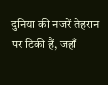दुनिया की नजरें तेहरान पर टिकी हैं, जहाँ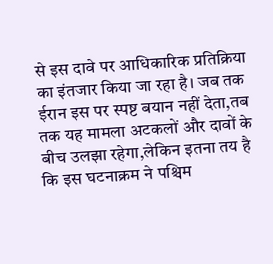से इस दावे पर आधिकारिक प्रतिक्रिया का इंतजार किया जा रहा है। जब तक ईरान इस पर स्पष्ट बयान नहीं देता,तब तक यह मामला अटकलों और दावों के बीच उलझा रहेगा,लेकिन इतना तय है कि इस घटनाक्रम ने पश्चिम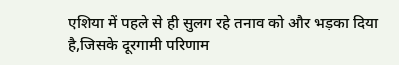एशिया में पहले से ही सुलग रहे तनाव को और भड़का दिया है,जिसके दूरगामी परिणाम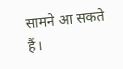सामने आ सकते हैं।